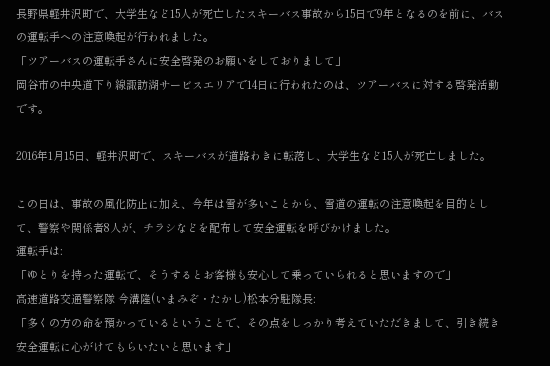長野県軽井沢町で、大学生など15人が死亡したスキーバス事故から15日で9年となるのを前に、バスの運転手への注意喚起が行われました。
「ツアーバスの運転手さんに安全啓発のお願いをしておりまして」
岡谷市の中央道下り線諏訪湖サービスエリアで14日に行われたのは、ツアーバスに対する啓発活動です。

2016年1月15日、軽井沢町で、スキーバスが道路わきに転落し、大学生など15人が死亡しました。

この日は、事故の風化防止に加え、今年は雪が多いことから、雪道の運転の注意喚起を目的として、警察や関係者8人が、チラシなどを配布して安全運転を呼びかけました。
運転手は:
「ゆとりを持った運転で、そうするとお客様も安心して乗っていられると思いますので」
高速道路交通警察隊 今溝隆(いまみぞ・たかし)松本分駐隊長:
「多くの方の命を預かっているということで、その点をしっかり考えていただきまして、引き続き安全運転に心がけてもらいたいと思います」